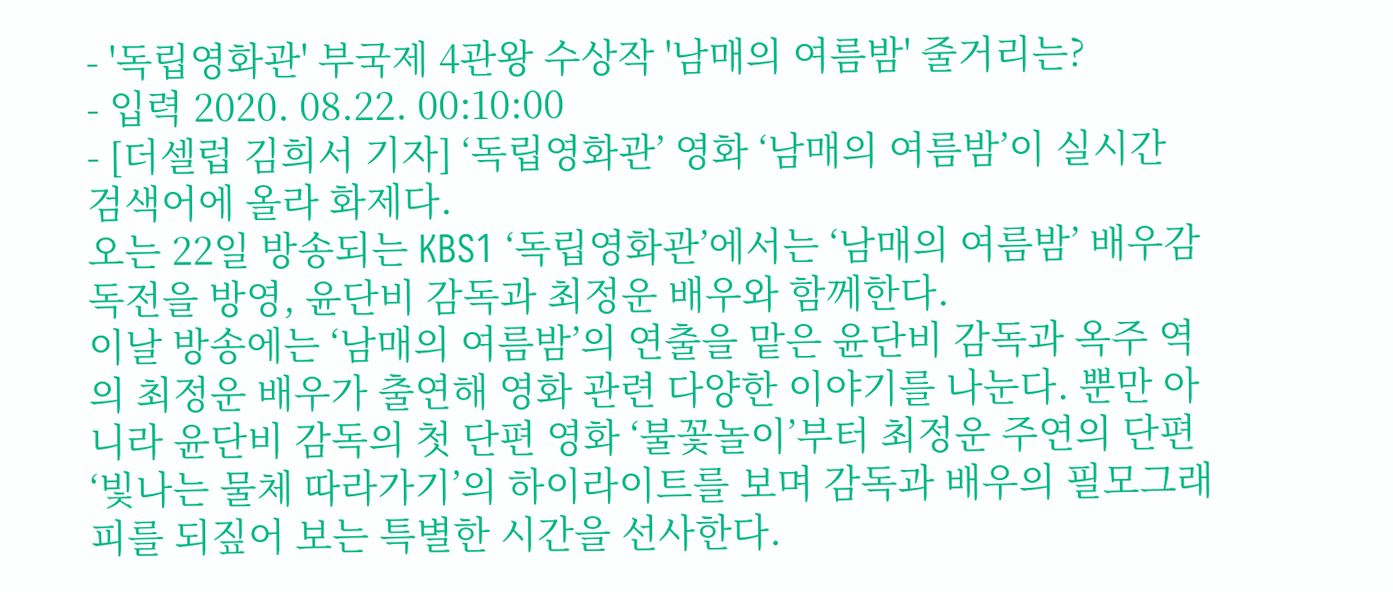- '독립영화관' 부국제 4관왕 수상작 '남매의 여름밤' 줄거리는?
- 입력 2020. 08.22. 00:10:00
- [더셀럽 김희서 기자] ‘독립영화관’ 영화 ‘남매의 여름밤’이 실시간 검색어에 올라 화제다.
오는 22일 방송되는 KBS1 ‘독립영화관’에서는 ‘남매의 여름밤’ 배우감독전을 방영, 윤단비 감독과 최정운 배우와 함께한다.
이날 방송에는 ‘남매의 여름밤’의 연출을 맡은 윤단비 감독과 옥주 역의 최정운 배우가 출연해 영화 관련 다양한 이야기를 나눈다. 뿐만 아니라 윤단비 감독의 첫 단편 영화 ‘불꽃놀이’부터 최정운 주연의 단편 ‘빛나는 물체 따라가기’의 하이라이트를 보며 감독과 배우의 필모그래피를 되짚어 보는 특별한 시간을 선사한다.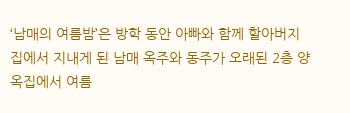‘남매의 여름밤’은 방학 동안 아빠와 함께 할아버지 집에서 지내게 된 남매 옥주와 동주가 오래된 2층 양옥집에서 여름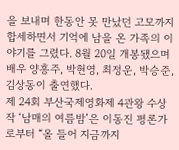을 보내며 한동안 못 만났던 고모까지 합세하면서 기억에 남을 온 가족의 이야기를 그렸다. 8월 20일 개봉됐으며 배우 양흥주, 박현영, 최정운, 박승준, 김상동이 출연했다.
제 24회 부산국제영화제 4관왕 수상작 ‘남매의 여름밤’은 이동진 평론가로부터 “올 들어 지금까지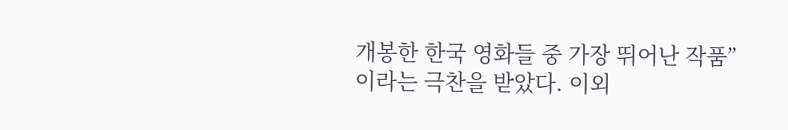개봉한 한국 영화들 중 가장 뛰어난 작품”이라는 극찬을 받았다. 이외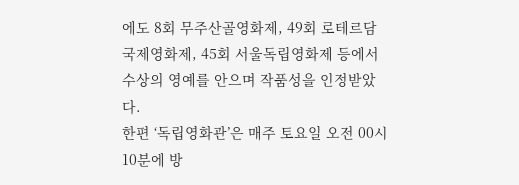에도 8회 무주산골영화제, 49회 로테르담 국제영화제, 45회 서울독립영화제 등에서 수상의 영예를 안으며 작품성을 인정받았다.
한편 ‘독립영화관’은 매주 토요일 오전 00시 10분에 방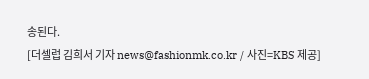송된다.
[더셀럽 김희서 기자 news@fashionmk.co.kr / 사진=KBS 제공]